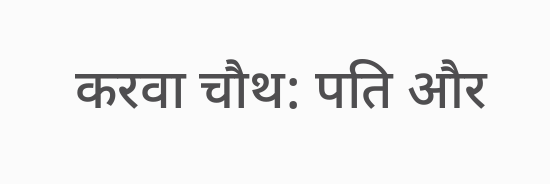करवा चौथ: पति और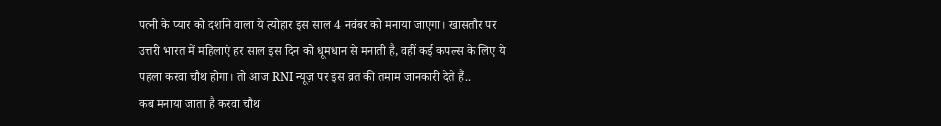पत्नी के प्यार को दर्शाने वाला ये त्योहार इस साल 4 नवंबर को मनाया जाएगा। खासतौर पर उत्तरी भारत में महिलाएं हर साल इस दिन को धूमधान से मनाती है, वहीं कई कपल्स के लिए ये पहला करवा चौथ होगा। तो आज RNI न्यूज़ पर इस व्रत की तमाम जानकारी देते हैं..
कब मनाया जाता है करवा चौथ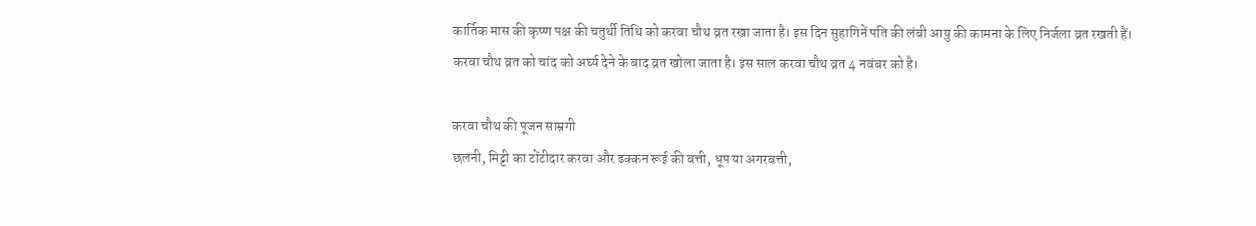कार्तिक मास की कृष्ण पक्ष की चतुर्थी तिथि को करवा चौथ व्रत रखा जाता है। इस दिन सुहागिनें पति की लंबी आयु की कामना के लिए निर्जला व्रत रखती हैं। करवा चौथ व्रत को चांद को अर्घ्य देने के बाद व्रत खोला जाता है। इस साल करवा चौथ व्रत 4 नवंबर को है।

करवा चौथ की पूजन साम्रगी
छलनी, मिट्टी का टोंटीदार करवा और ढक्कन रूई की बत्ती, धूप या अगरबत्ती,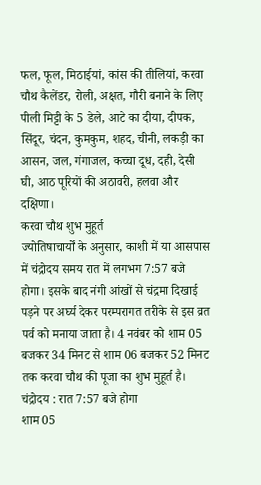फल, फूल, मिठाईयां, कांस की तीलियां, करवा चौथ कैलेंडर, रोली, अक्षत, गौरी बनाने के लिए पीली मिट्टी के 5 डेले, आटे का दीया, दीपक, सिंदूर, चंदन, कुमकुम, शहद, चीनी, लकड़ी का आसन, जल, गंगाजल, कच्चा दूध, दही, देसी घी, आठ पूरियों की अठावरी, हलवा और दक्षिणा।
करवा चौथ शुभ मुहूर्त
ज्योतिषाचार्यों के अनुसार, काशी में या आसपास में चंद्रोदय समय रात में लगभग 7:57 बजे होगा। इसके बाद नंगी आंखों से चंद्रमा दिखाई पड़ने पर अर्घ्य देकर परम्परागत तरीके से इस व्रत पर्व को मनाया जाता है। 4 नवंबर को शाम 05 बजकर 34 मिनट से शाम 06 बजकर 52 मिनट तक करवा चौथ की पूजा का शुभ मुहूर्त है।
चंद्रोदय : रात 7:57 बजे होगा
शाम 05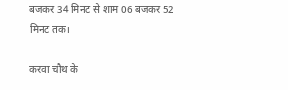बजकर 34 मिनट से शाम 06 बजकर 52 मिनट तक।

करवा चौथ के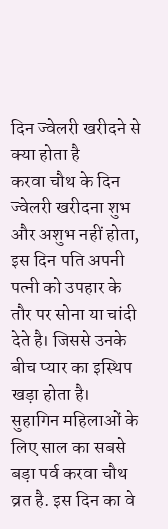दिन ज्वेलरी खरीदने से क्या होता है
करवा चौथ के दिन ज्वेलरी खरीदना शुभ और अशुभ नहीं होता, इस दिन पति अपनी पत्नी को उपहार के तौर पर सोना या चांदी देते है। जिससे उनके बीच प्यार का इस्थिप खड़ा होता है।
सुहागिन महिलाओं के लिए साल का सबसे बड़ा पर्व करवा चौथ व्रत है. इस दिन का वे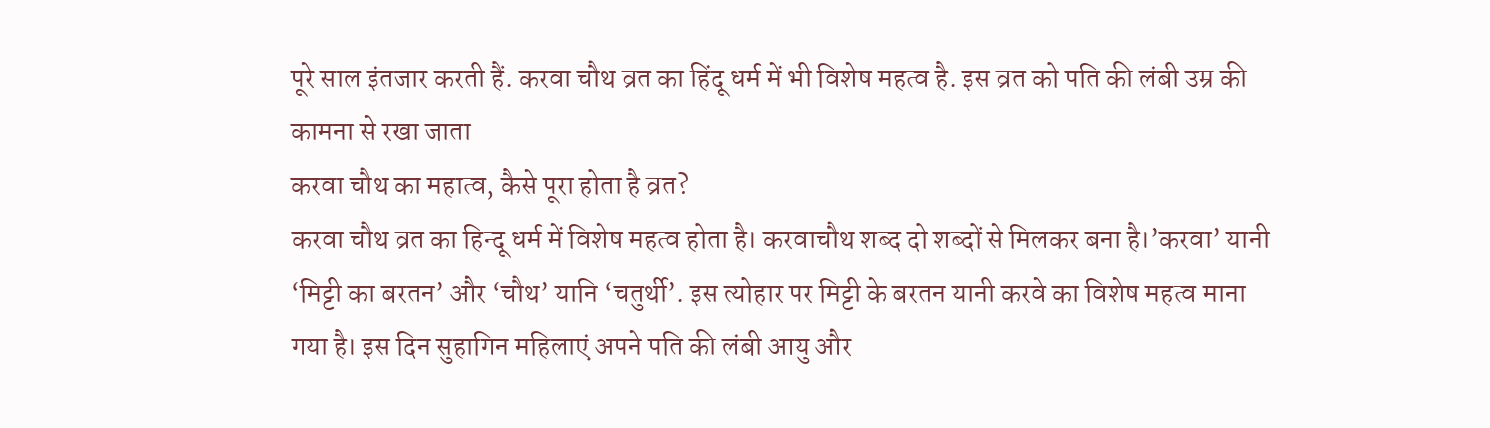पूरे साल इंतजार करती हैं. करवा चौथ व्रत का हिंदू धर्म में भी विशेष महत्व है. इस व्रत को पति की लंबी उम्र की कामना से रखा जाता
करवा चौथ का महात्व, कैसे पूरा होता है व्रत?
करवा चौथ व्रत का हिन्दू धर्म में विशेष महत्व होता है। करवाचौथ शब्द दो शब्दों से मिलकर बना है।’करवा’ यानी ‘मिट्टी का बरतन’ और ‘चौथ’ यानि ‘चतुर्थी’. इस त्योहार पर मिट्टी के बरतन यानी करवे का विशेष महत्व माना गया है। इस दिन सुहागिन महिलाएं अपने पति की लंबी आयु और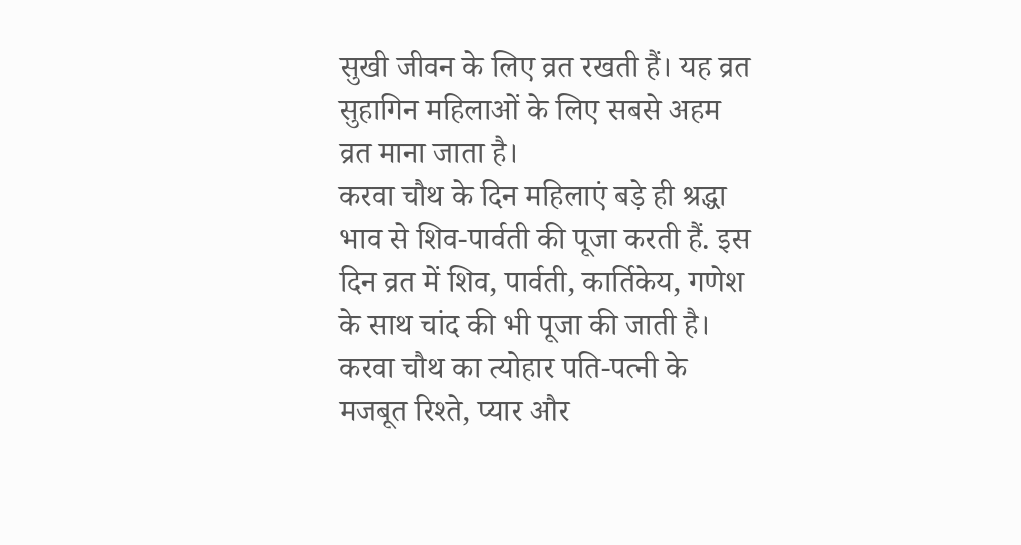सुखी जीवन के लिए व्रत रखती हैं। यह व्रत सुहागिन महिलाओं के लिए सबसे अहम व्रत माना जाता है।
करवा चौथ के दिन महिलाएं बड़े ही श्रद्धा भाव से शिव-पार्वती की पूजा करती हैं. इस दिन व्रत में शिव, पार्वती, कार्तिकेय, गणेश के साथ चांद की भी पूजा की जाती है। करवा चौथ का त्योहार पति-पत्नी के मजबूत रिश्ते, प्यार और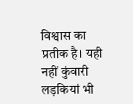विश्वास का प्रतीक है। यही नहीं कुंवारी लड़कियां भी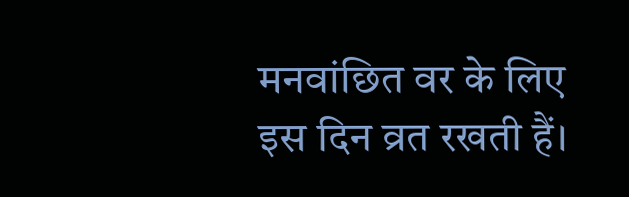मनवांछित वर के लिए इस दिन व्रत रखती हैं।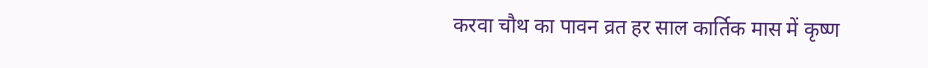करवा चौथ का पावन व्रत हर साल कार्तिक मास में कृष्ण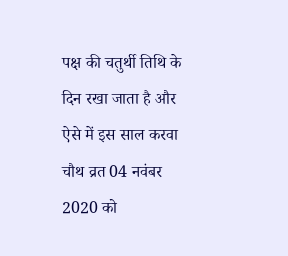पक्ष की चतुर्थी तिथि के दिन रखा जाता है और ऐसे में इस साल करवा चौथ व्रत 04 नवंबर 2020 को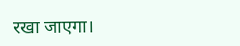रखा जाएगा।